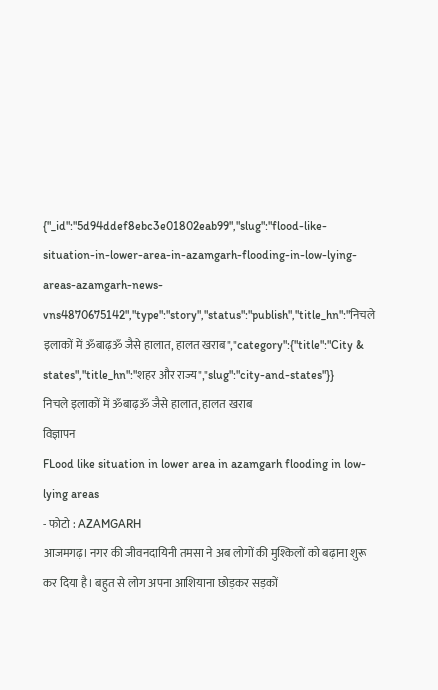{"_id":"5d94ddef8ebc3e01802eab99","slug":"flood-like-situation-in-lower-area-in-azamgarh-flooding-in-low-lying-areas-azamgarh-news-vns4870675142","type":"story","status":"publish","title_hn":"निचले इलाकों में ॐबाढ़ॐ जैसे हालात, हालत खराब","category":{"title":"City & states","title_hn":"शहर और राज्य","slug":"city-and-states"}}
निचले इलाकों में ॐबाढ़ॐ जैसे हालात, हालत खराब
विज्ञापन
FLood like situation in lower area in azamgarh flooding in low-lying areas
- फोटो : AZAMGARH
आजमगढ़। नगर की जीवनदायिनी तमसा ने अब लोगों की मुश्किलों को बढ़ाना शुरू कर दिया है। बहुत से लोग अपना आशियाना छोड़कर सड़कों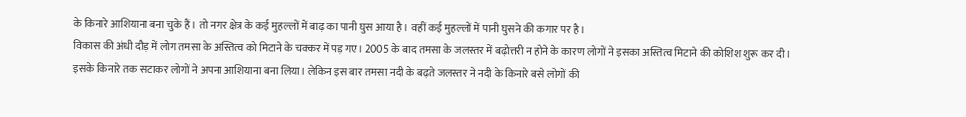के किनारे आशियाना बना चुके हैं। तो नगर क्षेत्र के कई मुहल्लों में बाढ़ का पानी घुस आया है। वहीं कई मुहल्लों में पानी घुसने की कगार पर है।
विकास की अंधी दौड़ में लोग तमसा के अस्तित्व को मिटाने के चक्कर में पड़ गए। 2005 के बाद तमसा के जलस्तर में बढ़ोत्तरी न होने के कारण लोगों ने इसका अस्तित्व मिटाने की कोशिश शुरू कर दी। इसके किनारे तक सटाकर लोगों ने अपना आशियाना बना लिया। लेकिन इस बार तमसा नदी के बढ़ते जलस्तर ने नदी के किनारे बसे लोगों की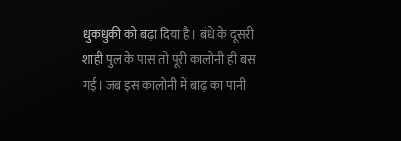धुकधुकी को बढ़ा दिया है। बंधे के दूसरी शाही पुल के पास तो पूरी कालोनी ही बस गई। जब इस कालोनी में बाढ़ का पानी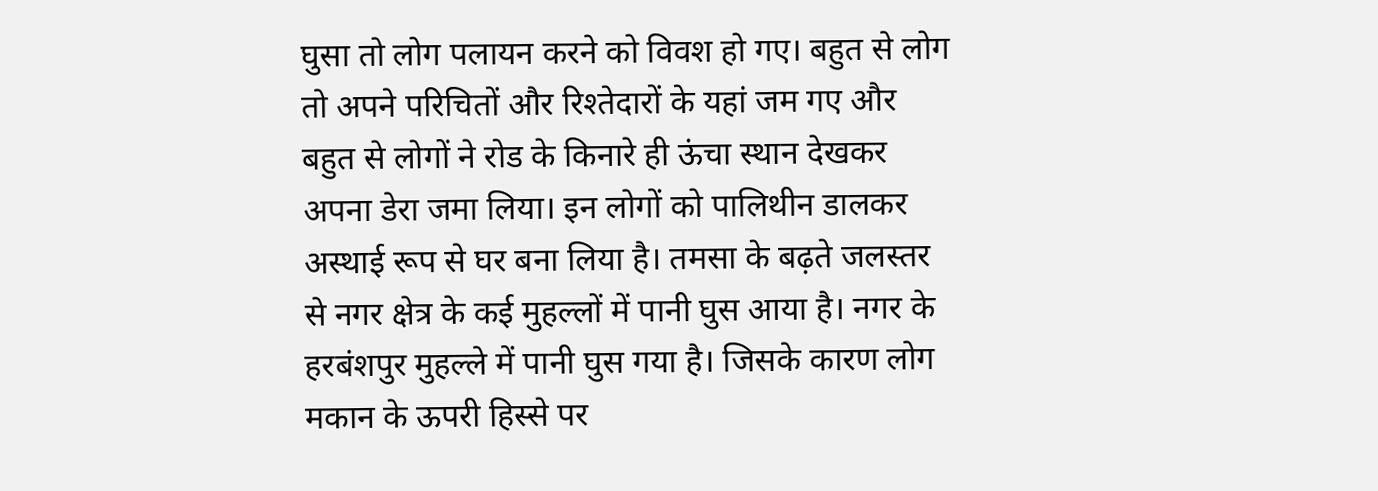घुसा तो लोग पलायन करने को विवश हो गए। बहुत से लोग तो अपने परिचितों और रिश्तेदारों के यहां जम गए और बहुत से लोगों ने रोड के किनारे ही ऊंचा स्थान देखकर अपना डेरा जमा लिया। इन लोगों को पालिथीन डालकर अस्थाई रूप से घर बना लिया है। तमसा के बढ़ते जलस्तर से नगर क्षेत्र के कई मुहल्लों में पानी घुस आया है। नगर के हरबंशपुर मुहल्ले में पानी घुस गया है। जिसके कारण लोग मकान के ऊपरी हिस्से पर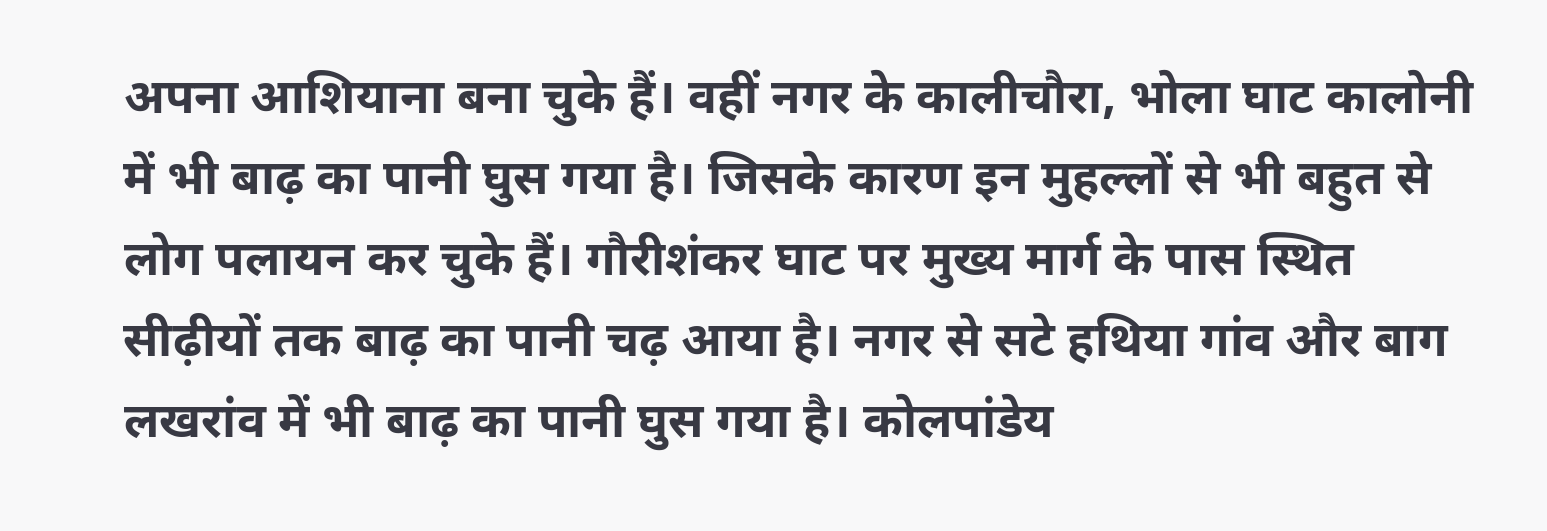अपना आशियाना बना चुके हैं। वहीं नगर के कालीचौरा, भोला घाट कालोनी में भी बाढ़ का पानी घुस गया है। जिसके कारण इन मुहल्लों से भी बहुत से लोग पलायन कर चुके हैं। गौरीशंकर घाट पर मुख्य मार्ग के पास स्थित सीढ़ीयों तक बाढ़ का पानी चढ़ आया है। नगर से सटे हथिया गांव और बाग लखरांव में भी बाढ़ का पानी घुस गया है। कोलपांडेय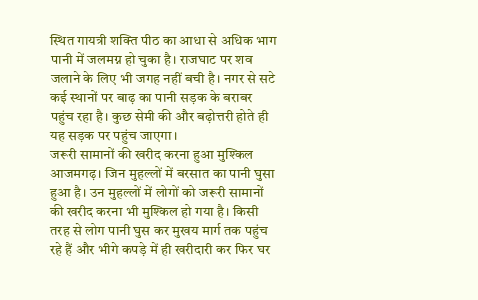स्थित गायत्री शक्ति पीठ का आधा से अधिक भाग पानी में जलमग्न हो चुका है। राजघाट पर शव जलाने के लिए भी जगह नहीं बची है। नगर से सटे कई स्थानों पर बाढ़ का पानी सड़क के बराबर पहुंच रहा है। कुछ सेमी की और बढ़ोत्तरी होते ही यह सड़क पर पहुंच जाएगा।
जरूरी सामानों की खरीद करना हुआ मुश्किल
आजमगढ़। जिन मुहल्लों में बरसात का पानी घुसा हुआ है। उन मुहल्लों में लोगों को जरूरी सामानों की खरीद करना भी मुश्किल हो गया है। किसी तरह से लोग पानी घुस कर मुखय मार्ग तक पहुंच रहे हैं और भीगे कपड़े में ही खरीदारी कर फिर घर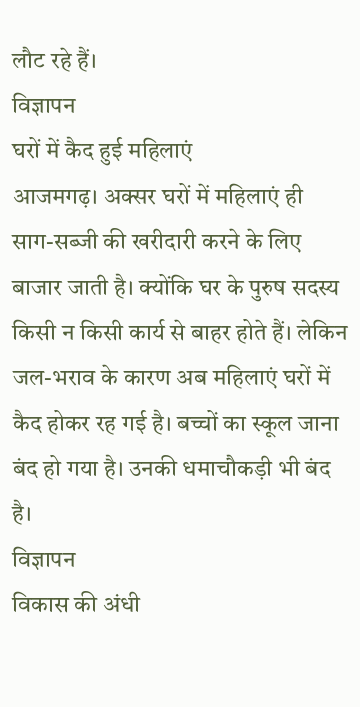लौट रहे हैं।
विज्ञापन
घरों में कैद हुई महिलाएं
आजमगढ़। अक्सर घरों में महिलाएं ही साग-सब्जी की खरीदारी करने के लिए बाजार जाती है। क्योंकि घर के पुरुष सदस्य किसी न किसी कार्य से बाहर होते हैं। लेकिन जल-भराव के कारण अब महिलाएं घरों में कैद होकर रह गई है। बच्चों का स्कूल जाना बंद हो गया है। उनकी धमाचौकड़ी भी बंद है।
विज्ञापन
विकास की अंधी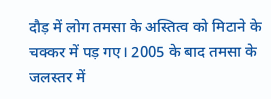दौड़ में लोग तमसा के अस्तित्व को मिटाने के चक्कर में पड़ गए। 2005 के बाद तमसा के जलस्तर में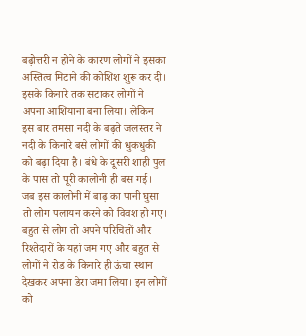बढ़ोत्तरी न होने के कारण लोगों ने इसका अस्तित्व मिटाने की कोशिश शुरू कर दी। इसके किनारे तक सटाकर लोगों ने अपना आशियाना बना लिया। लेकिन इस बार तमसा नदी के बढ़ते जलस्तर ने नदी के किनारे बसे लोगों की धुकधुकी को बढ़ा दिया है। बंधे के दूसरी शाही पुल के पास तो पूरी कालोनी ही बस गई। जब इस कालोनी में बाढ़ का पानी घुसा तो लोग पलायन करने को विवश हो गए। बहुत से लोग तो अपने परिचितों और रिश्तेदारों के यहां जम गए और बहुत से लोगों ने रोड के किनारे ही ऊंचा स्थान देखकर अपना डेरा जमा लिया। इन लोगों को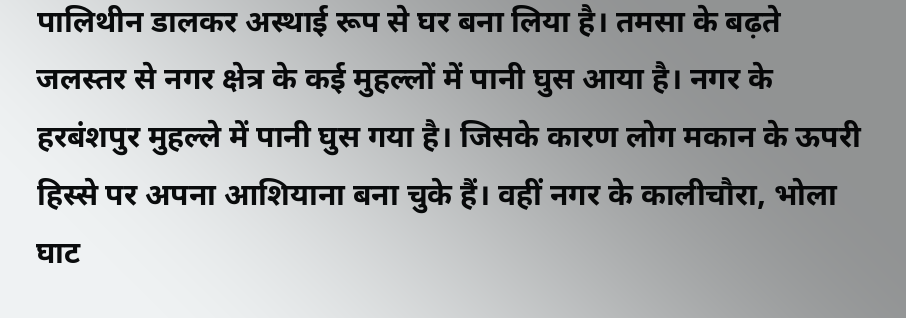पालिथीन डालकर अस्थाई रूप से घर बना लिया है। तमसा के बढ़ते जलस्तर से नगर क्षेत्र के कई मुहल्लों में पानी घुस आया है। नगर के हरबंशपुर मुहल्ले में पानी घुस गया है। जिसके कारण लोग मकान के ऊपरी हिस्से पर अपना आशियाना बना चुके हैं। वहीं नगर के कालीचौरा, भोला घाट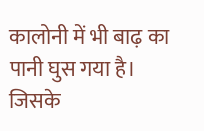कालोनी में भी बाढ़ का पानी घुस गया है। जिसके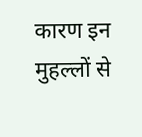कारण इन मुहल्लों से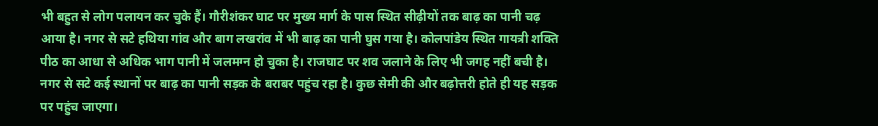भी बहुत से लोग पलायन कर चुके हैं। गौरीशंकर घाट पर मुख्य मार्ग के पास स्थित सीढ़ीयों तक बाढ़ का पानी चढ़ आया है। नगर से सटे हथिया गांव और बाग लखरांव में भी बाढ़ का पानी घुस गया है। कोलपांडेय स्थित गायत्री शक्ति पीठ का आधा से अधिक भाग पानी में जलमग्न हो चुका है। राजघाट पर शव जलाने के लिए भी जगह नहीं बची है। नगर से सटे कई स्थानों पर बाढ़ का पानी सड़क के बराबर पहुंच रहा है। कुछ सेमी की और बढ़ोत्तरी होते ही यह सड़क पर पहुंच जाएगा।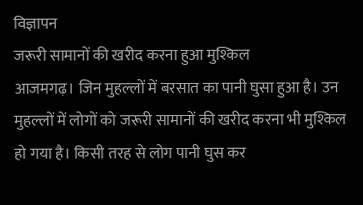विज्ञापन
जरूरी सामानों की खरीद करना हुआ मुश्किल
आजमगढ़। जिन मुहल्लों में बरसात का पानी घुसा हुआ है। उन मुहल्लों में लोगों को जरूरी सामानों की खरीद करना भी मुश्किल हो गया है। किसी तरह से लोग पानी घुस कर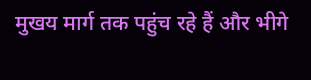मुखय मार्ग तक पहुंच रहे हैं और भीगे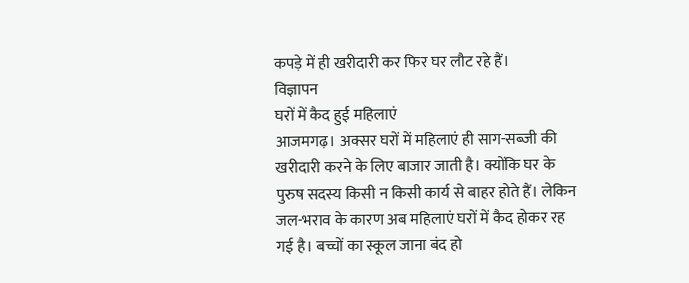कपड़े में ही खरीदारी कर फिर घर लौट रहे हैं।
विज्ञापन
घरों में कैद हुई महिलाएं
आजमगढ़। अक्सर घरों में महिलाएं ही साग-सब्जी की खरीदारी करने के लिए बाजार जाती है। क्योंकि घर के पुरुष सदस्य किसी न किसी कार्य से बाहर होते हैं। लेकिन जल-भराव के कारण अब महिलाएं घरों में कैद होकर रह गई है। बच्चों का स्कूल जाना बंद हो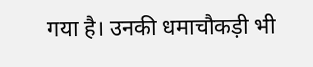गया है। उनकी धमाचौकड़ी भी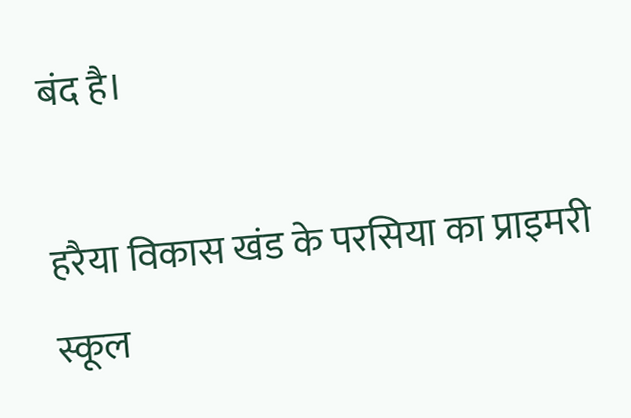बंद है।

हरैया विकास खंड के परसिया का प्राइमरी स्कूल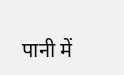पानी में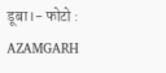डूबा।- फोटो : AZAMGARH